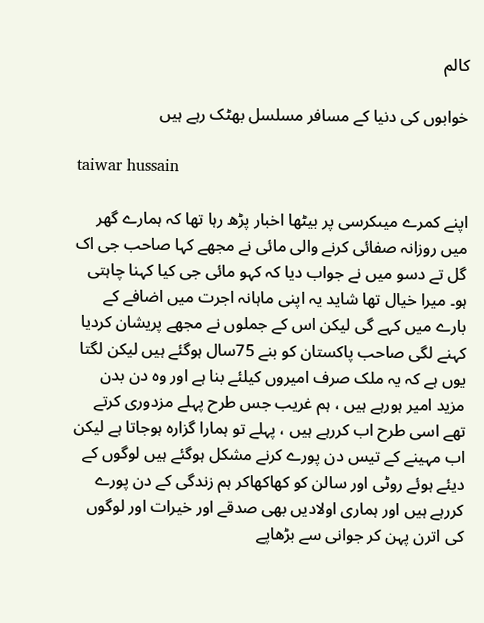کالم

خوابوں کی دنیا کے مسافر مسلسل بھٹک رہے ہیں

taiwar hussain

اپنے کمرے میںکرسی پر بیٹھا اخبار پڑھ رہا تھا کہ ہمارے گھر میں روزانہ صفائی کرنے والی مائی نے مجھے کہا صاحب جی اک گل تے دسو میں نے جواب دیا کہ کہو مائی جی کیا کہنا چاہتی ہو۔ میرا خیال تھا شاید یہ اپنی ماہانہ اجرت میں اضافے کے بارے میں کہے گی لیکن اس کے جملوں نے مجھے پریشان کردیا کہنے لگی صاحب پاکستان کو بنے 75سال ہوگئے ہیں لیکن لگتا یوں ہے کہ یہ ملک صرف امیروں کیلئے بنا ہے اور وہ دن بدن مزید امیر ہورہے ہیں ، ہم غریب جس طرح پہلے مزدوری کرتے تھے اسی طرح اب کررہے ہیں ، پہلے تو ہمارا گزارہ ہوجاتا ہے لیکن اب مہینے کے تیس دن پورے کرنے مشکل ہوگئے ہیں لوگوں کے دیئے ہوئے روٹی اور سالن کو کھاکھاکر ہم زندگی کے دن پورے کررہے ہیں اور ہماری اولادیں بھی صدقے اور خیرات اور لوگوں کی اترن پہن کر جوانی سے بڑھاپے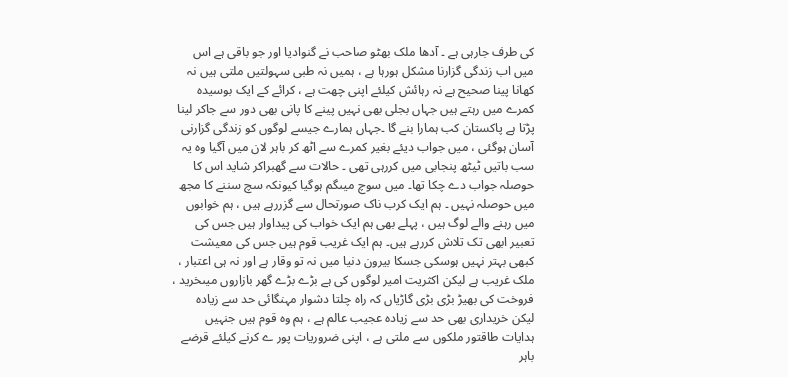کی طرف جارہی ہے ۔ آدھا ملک بھٹو صاحب نے گنوادیا اور جو باقی ہے اس میں اب زندگی گزارنا مشکل ہورہا ہے ، ہمیں نہ طبی سہولتیں ملتی ہیں نہ کھانا پینا صحیح ہے نہ رہائش کیلئے اپنی چھت ہے ، کرائے کے ایک بوسیدہ کمرے میں رہتے ہیں جہاں بجلی بھی نہیں پینے کا پانی بھی دور سے جاکر لینا پڑتا ہے پاکستان کب ہمارا بنے گا ۔جہاں ہمارے جیسے لوگوں کو زندگی گزارنی آسان ہوگئی ، میں جواب دیئے بغیر کمرے سے اٹھ کر باہر لان میں آگیا وہ یہ سب باتیں ٹیٹھ پنجابی میں کررہی تھی ۔ حالات سے گھبراکر شاید اس کا حوصلہ جواب دے چکا تھا۔ میں سوچ میںگم ہوگیا کیونکہ سچ سننے کا مجھ میں حوصلہ نہیں ۔ ہم ایک کرب ناک صورتحال سے گزررہے ہیں ، ہم خوابوں میں رہنے والے لوگ ہیں ، پہلے بھی ہم ایک خواب کی پیداوار ہیں جس کی تعبیر ابھی تک تلاش کررہے ہیں۔ ہم ایک غریب قوم ہیں جس کی معیشت کبھی بہتر نہیں ہوسکی جسکا بیرون دنیا میں نہ تو وقار ہے اور نہ ہی اعتبار ، ملک غریب ہے لیکن اکثریت امیر لوگوں کی ہے بڑے بڑے گھر بازاروں میںخرید ، فروخت کی بھیڑ بڑی بڑی گاڑیاں کہ راہ چلتا دشوار مہنگائی حد سے زیادہ لیکن خریداری بھی حد سے زیادہ عجیب عالم ہے ، ہم وہ قوم ہیں جنہیں ہدایات طاقتور ملکوں سے ملتی ہے ، اپنی ضروریات پور ے کرنے کیلئے قرضے باہر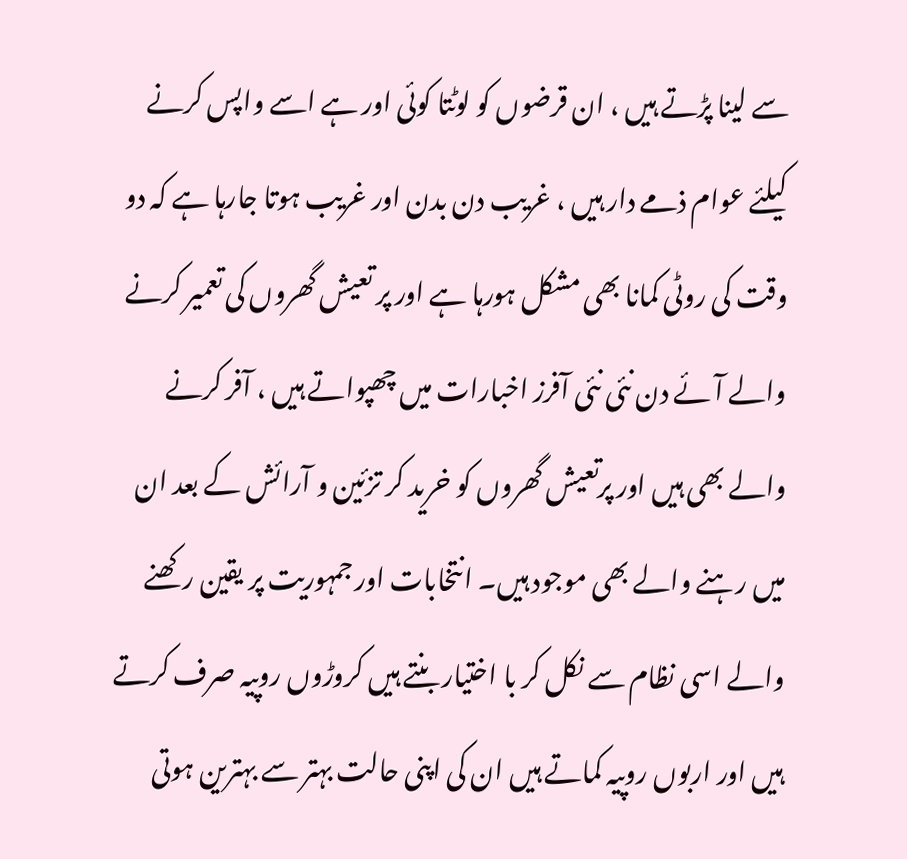سے لینا پڑتے ہیں ، ان قرضوں کو لوٹتا کوئی اور ہے اسے واپس کرنے کیلئے عوام ذمے دار ہیں ، غریب دن بدن اور غریب ہوتا جارہا ہے کہ دو وقت کی روٹی کمانا بھی مشکل ہورہا ہے اور پر تعیش گھروں کی تعمیر کرنے والے آئے دن نئی نئی آفرز اخبارات میں چھپواتے ہیں ، آفر کرنے والے بھی ہیں اور پرتعیش گھروں کو خرید کر تزئین و آرائش کے بعد ان میں رہنے والے بھی موجود ہیں۔ انتخابات اور جمہوریت پر یقین رکھنے والے اسی نظام سے نکل کر با اختیار بنتے ہیں کروڑوں روپیہ صرف کرتے ہیں اور اربوں روپیہ کماتے ہیں ان کی اپنی حالت بہتر سے بہترین ہوتی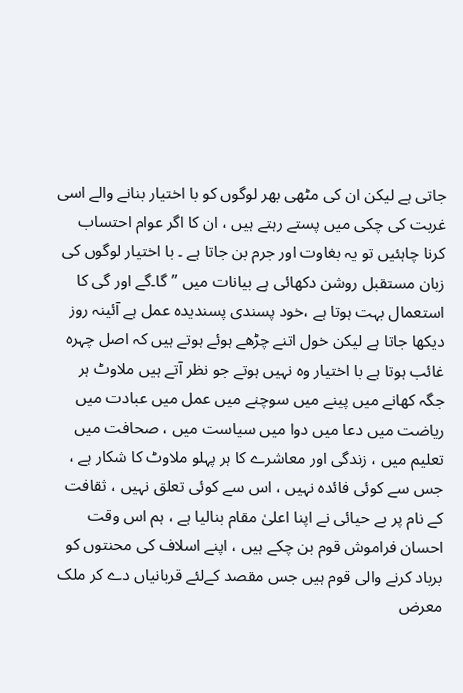جاتی ہے لیکن ان کی مٹھی بھر لوگوں کو با اختیار بنانے والے اسی غربت کی چکی میں پستے رہتے ہیں ، ان کا اگر عوام احتساب کرنا چاہئیں تو یہ بغاوت اور جرم بن جاتا ہے ۔ با اختیار لوگوں کی زبان مستقبل روشن دکھائی ہے بیانات میں ”گا۔گے اور گی کا استعمال بہت ہوتا ہے ،خود پسندی پسندیدہ عمل ہے آئینہ روز دیکھا جاتا ہے لیکن خول اتنے چڑھے ہوئے ہوتے ہیں کہ اصل چہرہ غائب ہوتا ہے با اختیار وہ نہیں ہوتے جو نظر آتے ہیں ملاوٹ ہر جگہ کھانے میں پینے میں سوچنے میں عمل میں عبادت میں ریاضت میں دعا میں دوا میں سیاست میں ، صحافت میں تعلیم میں ، زندگی اور معاشرے کا ہر پہلو ملاوٹ کا شکار ہے ، جس سے کوئی فائدہ نہیں ، اس سے کوئی تعلق نہیں ، ثقافت کے نام پر بے حیائی نے اپنا اعلیٰ مقام بنالیا ہے ، ہم اس وقت احسان فراموش قوم بن چکے ہیں ، اپنے اسلاف کی محنتوں کو برباد کرنے والی قوم ہیں جس مقصد کےلئے قربانیاں دے کر ملک معرض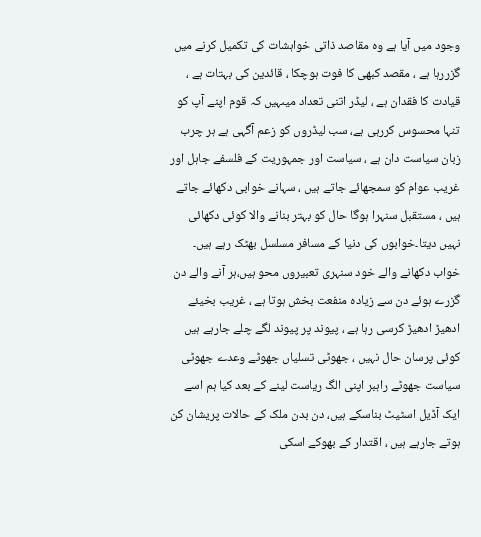وجود میں آیا ہے وہ مقاصد ذاتی خواہشات کی تکمیل کرنے میں گزررہا ہے ، مقصد کبھی کا فوت ہوچکا ، قائدین کی بہتات ہے ، قیادت کا فقدان ہے ، لیڈر اتنی تعداد میںہیں کہ قوم اپنے آپ کو تنہا محسوس کررہی ہے، سب لیڈروں کو زعم آگہی ہے ہر چرب زبان سیاست دان ہے ، سیاست اور جمہوریت کے فلسفے جاہل اور غریب عوام کو سمجھائے جاتے ہیں ، سہانے خوابی دکھائے جاتے ہیں ، مستقبل سنہرا ہوگا حال کو بہتر بنانے والا کوئی دکھائی نہیں دیتا۔خوابوں کی دنیا کے مسافر مسلسل بھٹک رہے ہیں۔ خواب دکھانے والے خود سنہری تعبیروں محو ہیں،ہر آنے والے دن گزرے ہوئے دن سے زیادہ منفعت بخش ہوتا ہے ، غریب بخیئے ادھیڑ ادھیڑ کرسی رہا ہے ، پیوند پر پیوند لگے چلے جارہے ہیں کوئی پرسان حال نہیں ، جھوٹی تسلیاں جھوٹے وعدے جھوٹی سیاست جھوٹے راہبر اپنی الگ ریاست لینے کے بعد کیا ہم اسے ایک آڈیل اسٹیٹ بناسکے ہیں، دن بدن ملک کے حالات پریشان کن ہوتے جارہے ہیں ، اقتدار کے بھوکے اسکی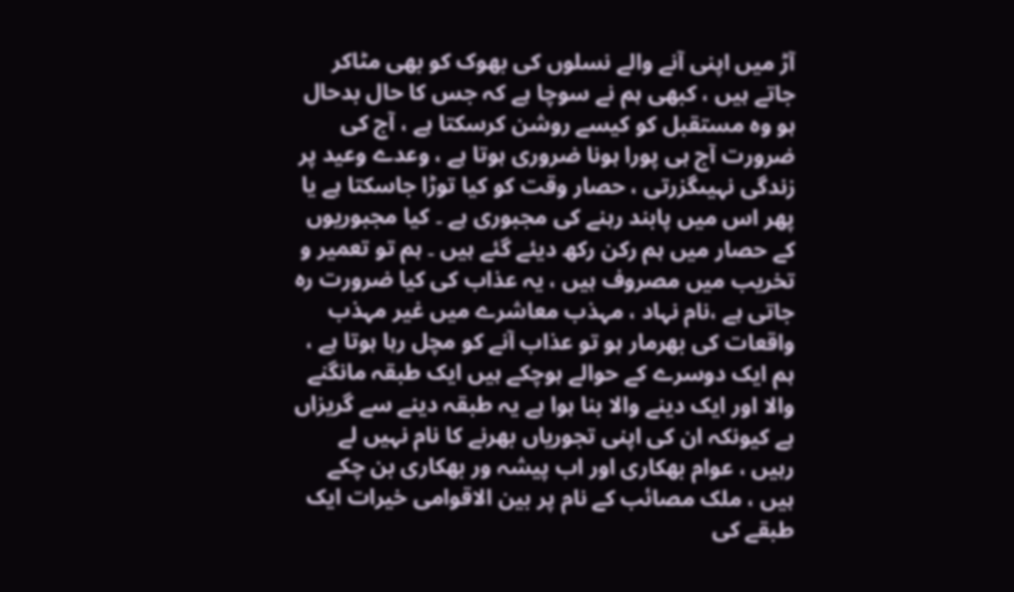آڑ میں اپنی آنے والے نسلوں کی بھوک کو بھی مٹاکر جاتے ہیں ، کبھی ہم نے سوچا ہے کہ جس کا حال بدحال ہو وہ مستقبل کو کیسے روشن کرسکتا ہے ، آج کی ضرورت آج ہی پورا ہونا ضروری ہوتا ہے ، وعدے وعید پر زندگی نہیںگزرتی ، حصار وقت کو کیا توڑا جاسکتا ہے یا پھر اس میں پابند رہنے کی مجبوری ہے ۔ کیا مجبوریوں کے حصار میں ہم رکن رکھ دیئے گئے ہیں ۔ ہم تو تعمیر و تخریب میں مصروف ہیں ، یہ عذاب کی کیا ضرورت رہ جاتی ہے ،نام نہاد ، مہذب معاشرے میں غیر مہذب واقعات کی بھرمار ہو تو عذاب آنے کو مچل رہا ہوتا ہے ، ہم ایک دوسرے کے حوالے ہوچکے ہیں ایک طبقہ مانگنے والا اور ایک دینے والا بنا ہوا ہے یہ طبقہ دینے سے گریزاں ہے کیونکہ ان کی اپنی تجوریاں بھرنے کا نام نہیں لے رہیں ، عوام بھکاری اور اب پیشہ ور بھکاری بن چکے ہیں ، ملک مصائب کے نام پر بین الاقوامی خیرات ایک طبقے کی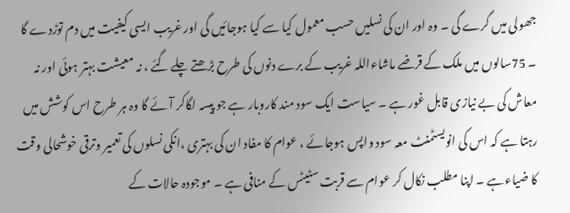جھولی میں گرے گی ۔ وہ اور ان کی نسلیں حسب معمول کیا سے کیا ہوجائیں گی اور غریب ایسی کیفیت میں دم توڑدے گا ۔ 75سالوں میں ملک کے قرضے ماشاءاللہ غریب کے برے دنوں کی طرح بڑھتے چلے گئے ، نہ معیشت بہتر ہوئی اور نہ معاش کی بے نیازی قابل غور ہے ۔ سیاست ایک سود مند کاروبار ہے جو پیسہ لگاکر آئے گا وہ ہر طرح اس کوشش میں رہتا ہے کہ اس کی انویسٹمنٹ معہ سود واپس ہوجائے ، عوام کا مفاد ان کی بہتری ،انکی نسلوں کی تعمیر وترقی خوشحالی وقت کا ضیاءہے ۔ اپنا مطلب نکال کر عوام سے قربت سٹیٹس کے منافی ہے ۔ موجودہ حالات کے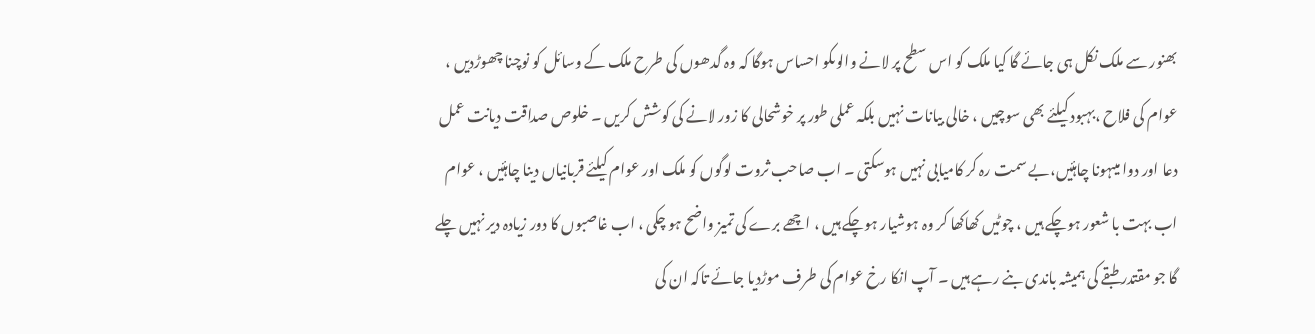بھنور سے ملک نکل ہی جائے گا کیا ملک کو اس سطح پر لانے والوںکو احساس ہوگا کہ وہ گدھوں کی طرح ملک کے وسائل کو نوچنا چھوڑدیں ، عوام کی فلاح ،بہبود کیلئے بھی سوچیں ، خالی بیانات نہیں بلکہ عملی طور پر خوشحالی کا زور لانے کی کوشش کریں ۔ خلوص صداقت دیانت عمل دعا اور دوا میںہونا چاہئیں،بے سمت رہ کر کامیابی نہیں ہوسکتی ۔ اب صاحب ثروت لوگوں کو ملک اور عوام کیلئے قربانیاں دینا چاہئیں ، عوام اب بہت با شعور ہوچکے ہیں ، چوٹیں کھاکھا کر وہ ہوشیار ہوچکے ہیں ، اچھے برے کی تمیز واضح ہو چکی ، اب غاصبوں کا دور زیادہ دیر نہیں چلے گا جو مقتدر طبقے کی ہمیشہ باندی بنے رہے ہیں ۔ آپ انکا رخ عوام کی طرف موڑدیا جائے تاکہ ان کی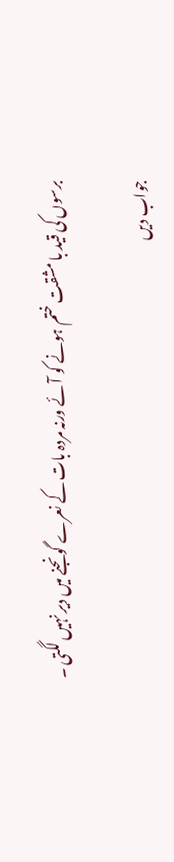برسوں کی قید با مشقت ختم ہونے کو آئے ورنہ مردہ بات کے نعرے گونجنے میں دیر نہیں لگتی ۔

جواب دیں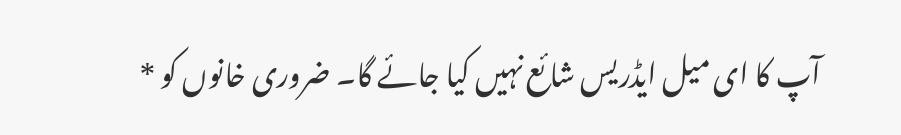آپ کا ای میل ایڈریس شائع نہیں کیا جائے گا۔ ضروری خانوں کو *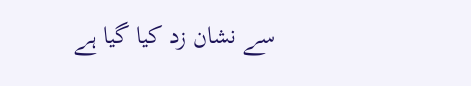سے نشان زد کیا گیا ہے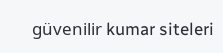güvenilir kumar siteleri